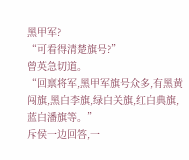黑甲军?
“可看得清楚旗号?”
曾英急切道。
“回禀将军,黑甲军旗号众多,有黑黄闯旗,黑白李旗,绿白关旗,红白典旗,蓝白潘旗等。”
斥侯一边回答,一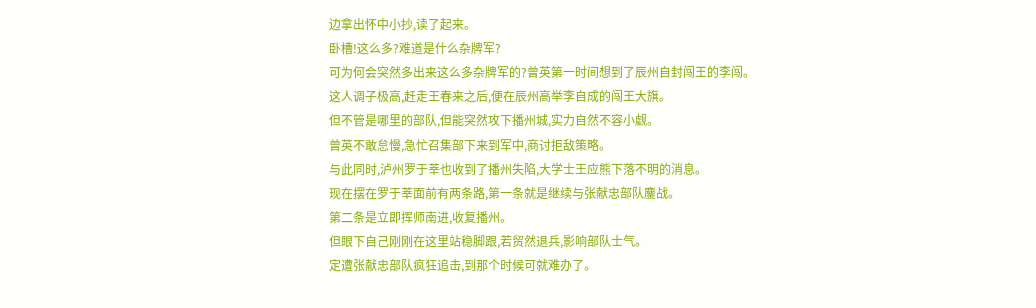边拿出怀中小抄,读了起来。
卧槽!这么多?难道是什么杂牌军?
可为何会突然多出来这么多杂牌军的?曾英第一时间想到了辰州自封闯王的李闯。
这人调子极高,赶走王春来之后,便在辰州高举李自成的闯王大旗。
但不管是哪里的部队,但能突然攻下播州城,实力自然不容小觑。
曾英不敢怠慢,急忙召集部下来到军中,商讨拒敌策略。
与此同时,泸州罗于莘也收到了播州失陷,大学士王应熊下落不明的消息。
现在摆在罗于莘面前有两条路,第一条就是继续与张献忠部队鏖战。
第二条是立即挥师南进,收复播州。
但眼下自己刚刚在这里站稳脚跟,若贸然退兵,影响部队士气。
定遭张献忠部队疯狂追击,到那个时候可就难办了。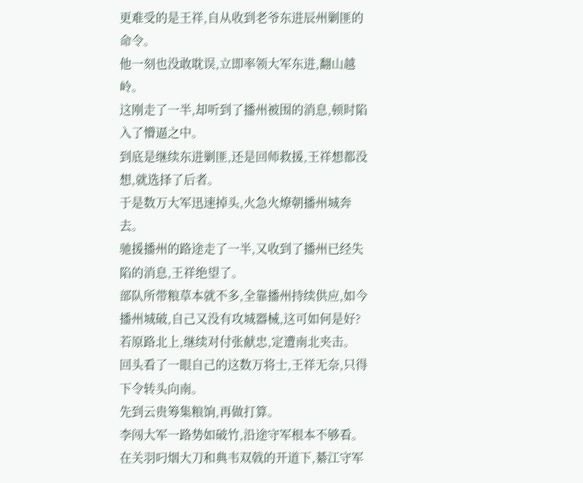更难受的是王祥,自从收到老爷东进辰州剿匪的命令。
他一刻也没敢耽误,立即率领大军东进,翻山越岭。
这刚走了一半,却听到了播州被围的消息,顿时陷入了懵逼之中。
到底是继续东进剿匪,还是回师救援,王祥想都没想,就选择了后者。
于是数万大军迅速掉头,火急火燎朝播州城奔去。
驰援播州的路途走了一半,又收到了播州已经失陷的消息,王祥绝望了。
部队所带粮草本就不多,全靠播州持续供应,如今播州城破,自己又没有攻城器械,这可如何是好?
若原路北上,继续对付张献忠,定遭南北夹击。
回头看了一眼自己的这数万将士,王祥无奈,只得下令转头向南。
先到云贵筹集粮饷,再做打算。
李闯大军一路势如破竹,沿途守军根本不够看。
在关羽叼烟大刀和典韦双戟的开道下,綦江守军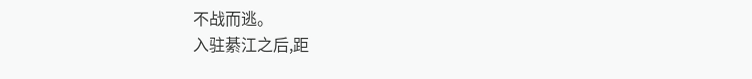不战而逃。
入驻綦江之后,距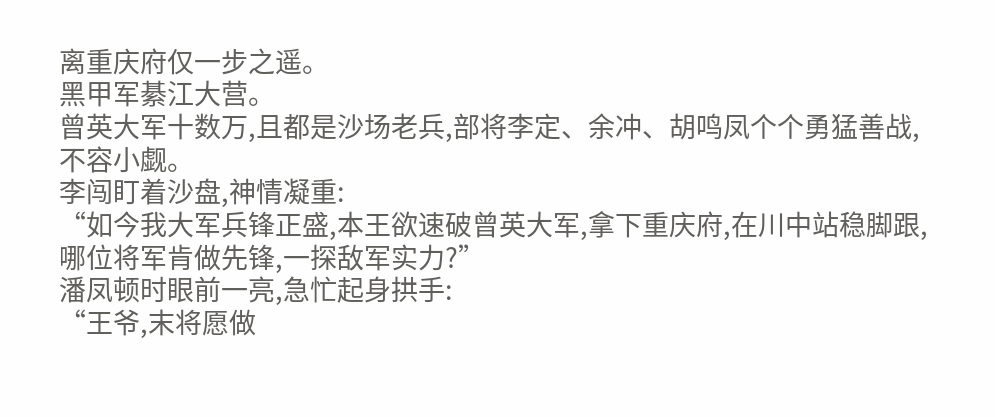离重庆府仅一步之遥。
黑甲军綦江大营。
曾英大军十数万,且都是沙场老兵,部将李定、余冲、胡鸣凤个个勇猛善战,不容小觑。
李闯盯着沙盘,神情凝重:
“如今我大军兵锋正盛,本王欲速破曾英大军,拿下重庆府,在川中站稳脚跟,哪位将军肯做先锋,一探敌军实力?”
潘凤顿时眼前一亮,急忙起身拱手:
“王爷,末将愿做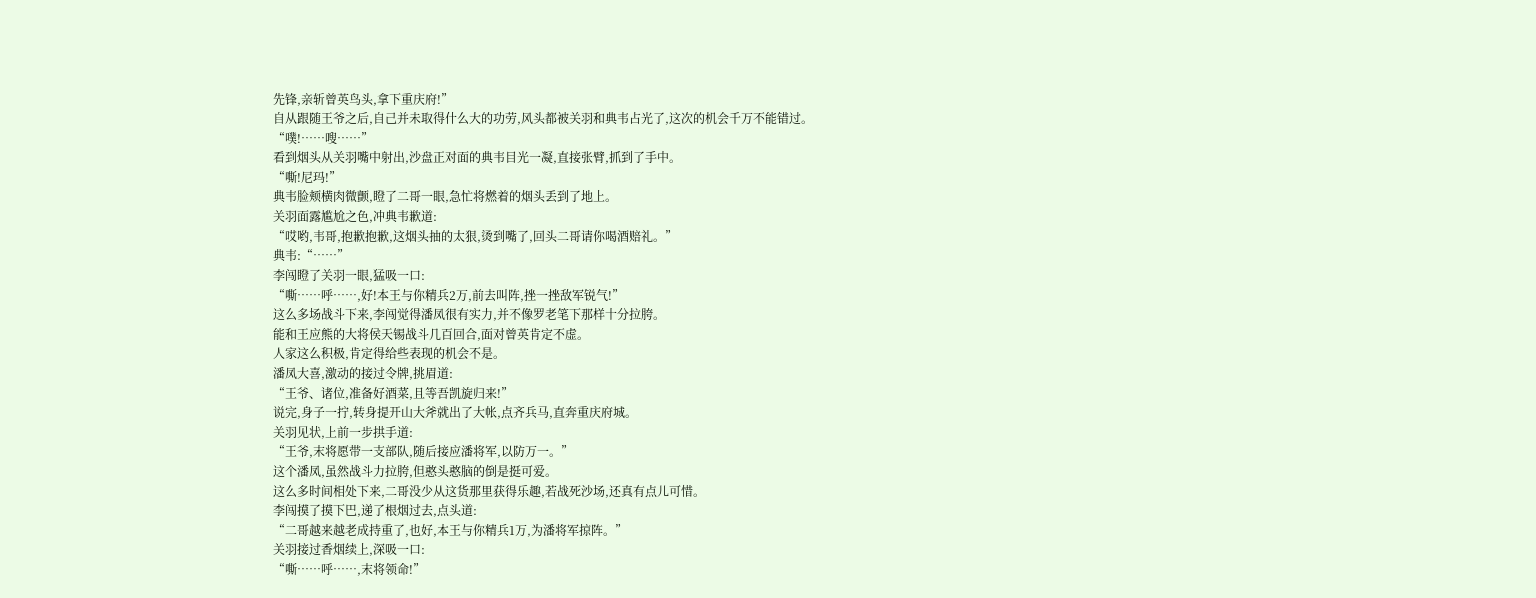先锋,亲斩曾英鸟头,拿下重庆府!”
自从跟随王爷之后,自己并未取得什么大的功劳,风头都被关羽和典韦占光了,这次的机会千万不能错过。
“噗!……嗖……”
看到烟头从关羽嘴中射出,沙盘正对面的典韦目光一凝,直接张臂,抓到了手中。
“嘶!尼玛!”
典韦脸颊横肉微颤,瞪了二哥一眼,急忙将燃着的烟头丢到了地上。
关羽面露尴尬之色,冲典韦歉道:
“哎哟,韦哥,抱歉抱歉,这烟头抽的太狠,烫到嘴了,回头二哥请你喝酒赔礼。”
典韦:“……”
李闯瞪了关羽一眼,猛吸一口:
“嘶……呼……,好!本王与你精兵2万,前去叫阵,挫一挫敌军锐气!”
这么多场战斗下来,李闯觉得潘凤很有实力,并不像罗老笔下那样十分拉胯。
能和王应熊的大将侯天锡战斗几百回合,面对曾英肯定不虚。
人家这么积极,肯定得给些表现的机会不是。
潘凤大喜,激动的接过令牌,挑眉道:
“王爷、诸位,准备好酒菜,且等吾凯旋归来!”
说完,身子一拧,转身提开山大斧就出了大帐,点齐兵马,直奔重庆府城。
关羽见状,上前一步拱手道:
“王爷,末将愿带一支部队,随后接应潘将军,以防万一。”
这个潘凤,虽然战斗力拉胯,但憨头憨脑的倒是挺可爱。
这么多时间相处下来,二哥没少从这货那里获得乐趣,若战死沙场,还真有点儿可惜。
李闯摸了摸下巴,递了根烟过去,点头道:
“二哥越来越老成持重了,也好,本王与你精兵1万,为潘将军掠阵。”
关羽接过香烟续上,深吸一口:
“嘶……呼……,末将领命!”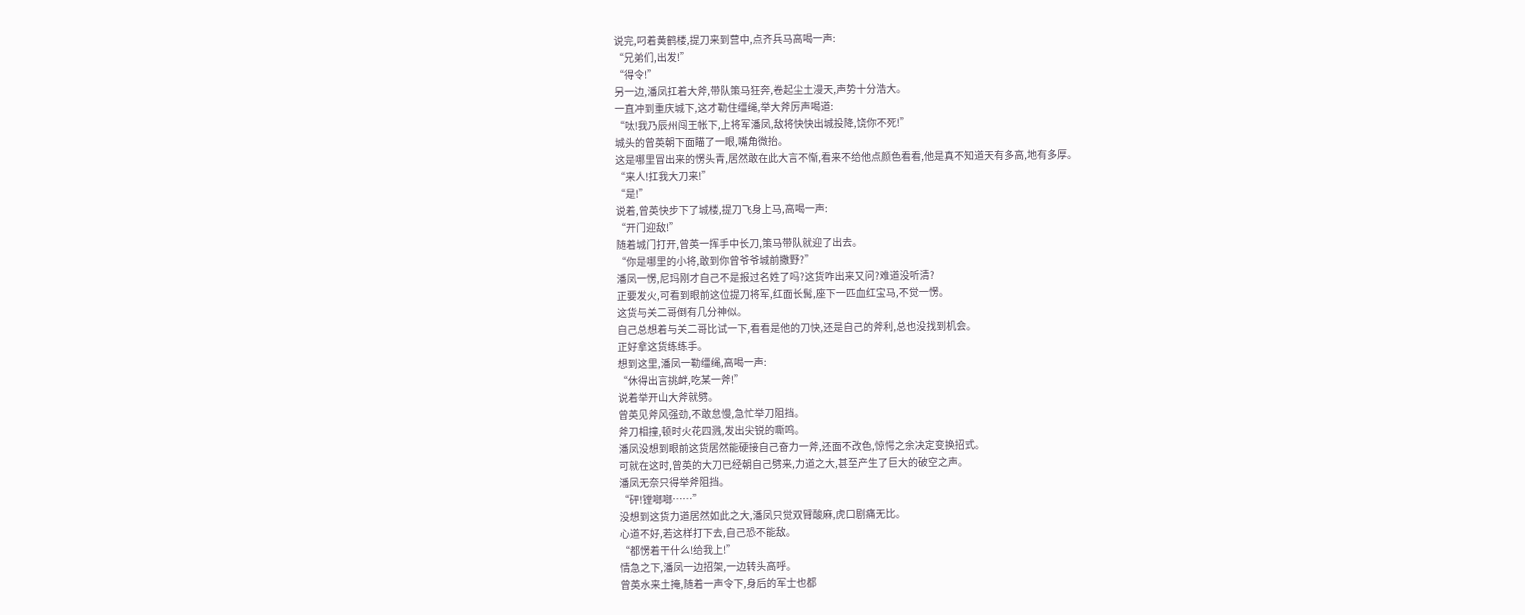说完,叼着黄鹤楼,提刀来到营中,点齐兵马高喝一声:
“兄弟们,出发!”
“得令!”
另一边,潘凤扛着大斧,带队策马狂奔,卷起尘土漫天,声势十分浩大。
一直冲到重庆城下,这才勒住缰绳,举大斧厉声喝道:
“呔!我乃辰州闯王帐下,上将军潘凤,敌将快快出城投降,饶你不死!”
城头的曾英朝下面瞄了一眼,嘴角微抬。
这是哪里冒出来的愣头青,居然敢在此大言不惭,看来不给他点颜色看看,他是真不知道天有多高,地有多厚。
“来人!扛我大刀来!”
“是!”
说着,曾英快步下了城楼,提刀飞身上马,高喝一声:
“开门迎敌!”
随着城门打开,曾英一挥手中长刀,策马带队就迎了出去。
“你是哪里的小将,敢到你曾爷爷城前撒野?”
潘凤一愣,尼玛刚才自己不是报过名姓了吗?这货咋出来又问?难道没听清?
正要发火,可看到眼前这位提刀将军,红面长髯,座下一匹血红宝马,不觉一愣。
这货与关二哥倒有几分神似。
自己总想着与关二哥比试一下,看看是他的刀快,还是自己的斧利,总也没找到机会。
正好拿这货练练手。
想到这里,潘凤一勒缰绳,高喝一声:
“休得出言挑衅,吃某一斧!”
说着举开山大斧就劈。
曾英见斧风强劲,不敢怠慢,急忙举刀阻挡。
斧刀相撞,顿时火花四溅,发出尖锐的嘶鸣。
潘凤没想到眼前这货居然能硬接自己奋力一斧,还面不改色,惊愕之余决定变换招式。
可就在这时,曾英的大刀已经朝自己劈来,力道之大,甚至产生了巨大的破空之声。
潘凤无奈只得举斧阻挡。
“砰!镗啷啷……”
没想到这货力道居然如此之大,潘凤只觉双臂酸麻,虎口剧痛无比。
心道不好,若这样打下去,自己恐不能敌。
“都愣着干什么!给我上!”
情急之下,潘凤一边招架,一边转头高呼。
曾英水来土掩,随着一声令下,身后的军士也都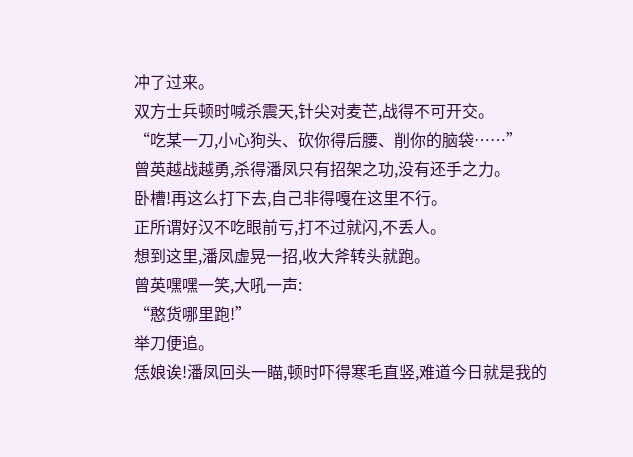冲了过来。
双方士兵顿时喊杀震天,针尖对麦芒,战得不可开交。
“吃某一刀,小心狗头、砍你得后腰、削你的脑袋……”
曾英越战越勇,杀得潘凤只有招架之功,没有还手之力。
卧槽!再这么打下去,自己非得嘎在这里不行。
正所谓好汉不吃眼前亏,打不过就闪,不丢人。
想到这里,潘凤虚晃一招,收大斧转头就跑。
曾英嘿嘿一笑,大吼一声:
“憨货哪里跑!”
举刀便追。
恁娘诶!潘凤回头一瞄,顿时吓得寒毛直竖,难道今日就是我的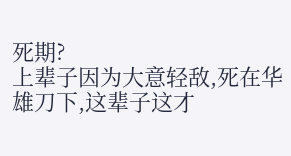死期?
上辈子因为大意轻敌,死在华雄刀下,这辈子这才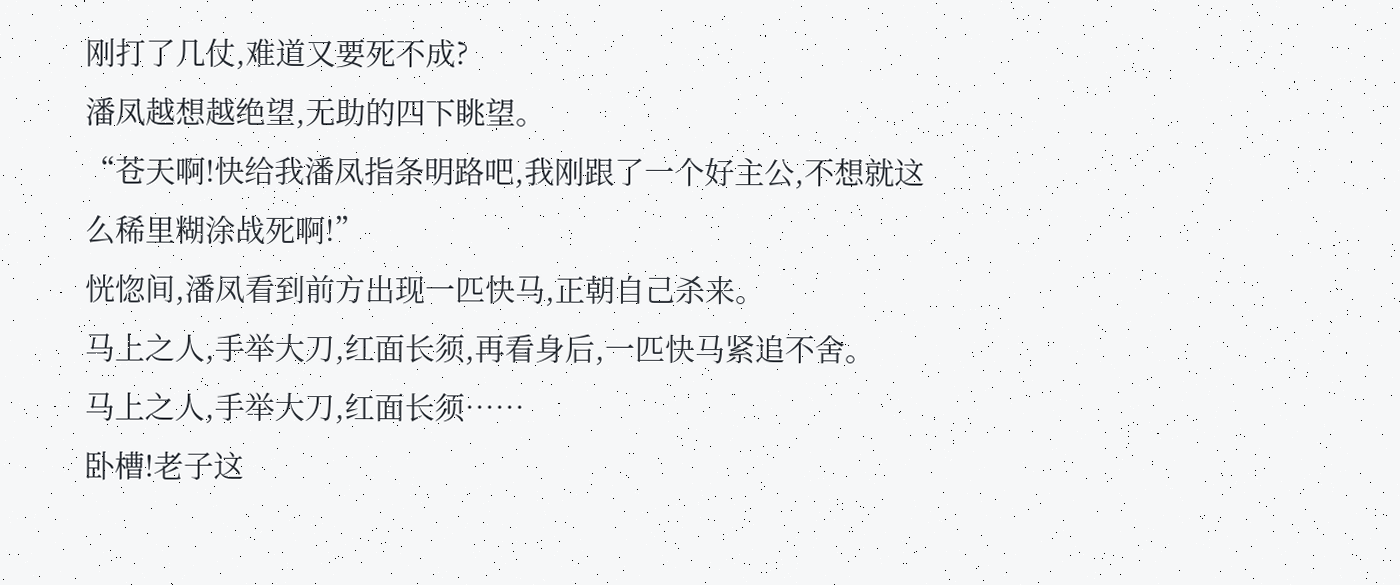刚打了几仗,难道又要死不成?
潘凤越想越绝望,无助的四下眺望。
“苍天啊!快给我潘凤指条明路吧,我刚跟了一个好主公,不想就这么稀里糊涂战死啊!”
恍惚间,潘凤看到前方出现一匹快马,正朝自己杀来。
马上之人,手举大刀,红面长须,再看身后,一匹快马紧追不舍。
马上之人,手举大刀,红面长须……
卧槽!老子这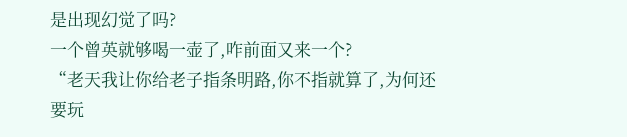是出现幻觉了吗?
一个曾英就够喝一壶了,咋前面又来一个?
“老天我让你给老子指条明路,你不指就算了,为何还要玩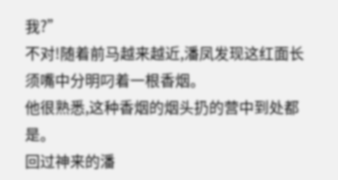我?”
不对!随着前马越来越近,潘凤发现这红面长须嘴中分明叼着一根香烟。
他很熟悉,这种香烟的烟头扔的营中到处都是。
回过神来的潘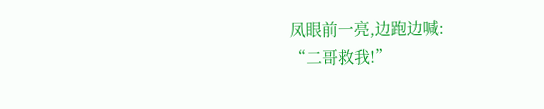凤眼前一亮,边跑边喊:
“二哥救我!”